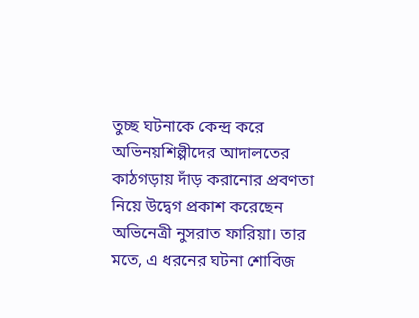তুচ্ছ ঘটনাকে কেন্দ্র করে অভিনয়শিল্পীদের আদালতের কাঠগড়ায় দাঁড় করানোর প্রবণতা নিয়ে উদ্বেগ প্রকাশ করেছেন অভিনেত্রী নুসরাত ফারিয়া। তার মতে, এ ধরনের ঘটনা শোবিজ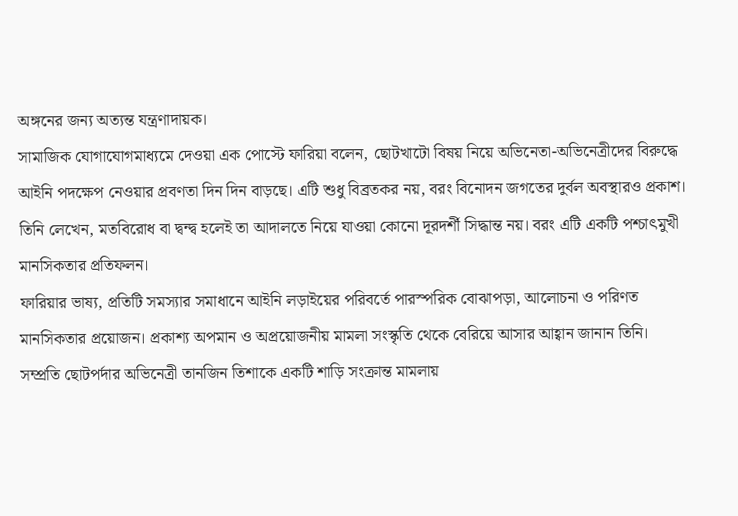অঙ্গনের জন্য অত্যন্ত যন্ত্রণাদায়ক।
সামাজিক যোগাযোগমাধ্যমে দেওয়া এক পোস্টে ফারিয়া বলেন, ছোটখাটো বিষয় নিয়ে অভিনেতা-অভিনেত্রীদের বিরুদ্ধে আইনি পদক্ষেপ নেওয়ার প্রবণতা দিন দিন বাড়ছে। এটি শুধু বিব্রতকর নয়, বরং বিনোদন জগতের দুর্বল অবস্থারও প্রকাশ।
তিনি লেখেন, মতবিরোধ বা দ্বন্দ্ব হলেই তা আদালতে নিয়ে যাওয়া কোনো দূরদর্শী সিদ্ধান্ত নয়। বরং এটি একটি পশ্চাৎমুখী মানসিকতার প্রতিফলন।
ফারিয়ার ভাষ্য, প্রতিটি সমস্যার সমাধানে আইনি লড়াইয়ের পরিবর্তে পারস্পরিক বোঝাপড়া, আলোচনা ও পরিণত মানসিকতার প্রয়োজন। প্রকাশ্য অপমান ও অপ্রয়োজনীয় মামলা সংস্কৃতি থেকে বেরিয়ে আসার আহ্বান জানান তিনি।
সম্প্রতি ছোটপর্দার অভিনেত্রী তানজিন তিশাকে একটি শাড়ি সংক্রান্ত মামলায়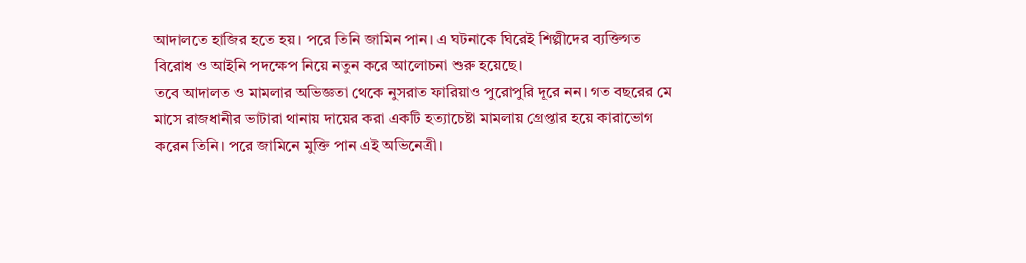আদালতে হাজির হতে হয়। পরে তিনি জামিন পান। এ ঘটনাকে ঘিরেই শিল্পীদের ব্যক্তিগত বিরোধ ও আইনি পদক্ষেপ নিয়ে নতুন করে আলোচনা শুরু হয়েছে।
তবে আদালত ও মামলার অভিজ্ঞতা থেকে নুসরাত ফারিয়াও পুরোপুরি দূরে নন। গত বছরের মে মাসে রাজধানীর ভাটারা থানায় দায়ের করা একটি হত্যাচেষ্টা মামলায় গ্রেপ্তার হয়ে কারাভোগ করেন তিনি। পরে জামিনে মুক্তি পান এই অভিনেত্রী।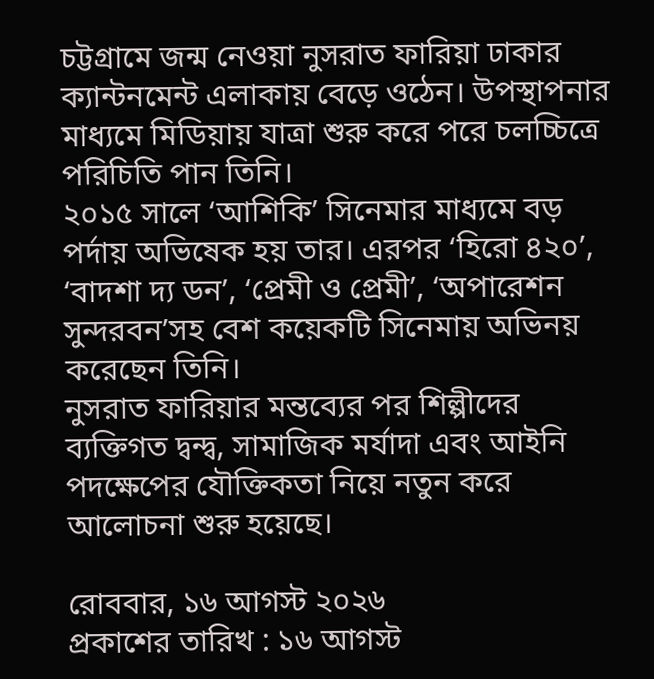চট্টগ্রামে জন্ম নেওয়া নুসরাত ফারিয়া ঢাকার ক্যান্টনমেন্ট এলাকায় বেড়ে ওঠেন। উপস্থাপনার মাধ্যমে মিডিয়ায় যাত্রা শুরু করে পরে চলচ্চিত্রে পরিচিতি পান তিনি।
২০১৫ সালে ‘আশিকি’ সিনেমার মাধ্যমে বড় পর্দায় অভিষেক হয় তার। এরপর ‘হিরো ৪২০’, ‘বাদশা দ্য ডন’, ‘প্রেমী ও প্রেমী’, ‘অপারেশন সুন্দরবন’সহ বেশ কয়েকটি সিনেমায় অভিনয় করেছেন তিনি।
নুসরাত ফারিয়ার মন্তব্যের পর শিল্পীদের ব্যক্তিগত দ্বন্দ্ব, সামাজিক মর্যাদা এবং আইনি পদক্ষেপের যৌক্তিকতা নিয়ে নতুন করে আলোচনা শুরু হয়েছে।

রোববার, ১৬ আগস্ট ২০২৬
প্রকাশের তারিখ : ১৬ আগস্ট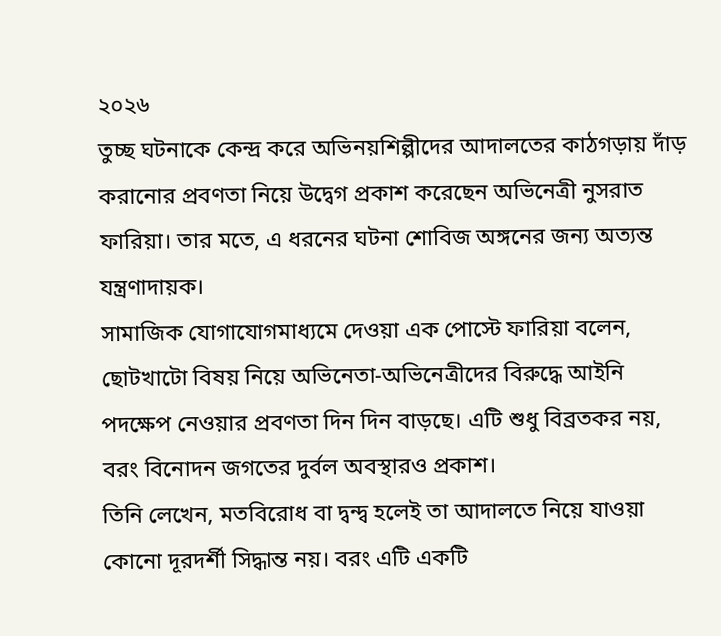২০২৬
তুচ্ছ ঘটনাকে কেন্দ্র করে অভিনয়শিল্পীদের আদালতের কাঠগড়ায় দাঁড় করানোর প্রবণতা নিয়ে উদ্বেগ প্রকাশ করেছেন অভিনেত্রী নুসরাত ফারিয়া। তার মতে, এ ধরনের ঘটনা শোবিজ অঙ্গনের জন্য অত্যন্ত যন্ত্রণাদায়ক।
সামাজিক যোগাযোগমাধ্যমে দেওয়া এক পোস্টে ফারিয়া বলেন, ছোটখাটো বিষয় নিয়ে অভিনেতা-অভিনেত্রীদের বিরুদ্ধে আইনি পদক্ষেপ নেওয়ার প্রবণতা দিন দিন বাড়ছে। এটি শুধু বিব্রতকর নয়, বরং বিনোদন জগতের দুর্বল অবস্থারও প্রকাশ।
তিনি লেখেন, মতবিরোধ বা দ্বন্দ্ব হলেই তা আদালতে নিয়ে যাওয়া কোনো দূরদর্শী সিদ্ধান্ত নয়। বরং এটি একটি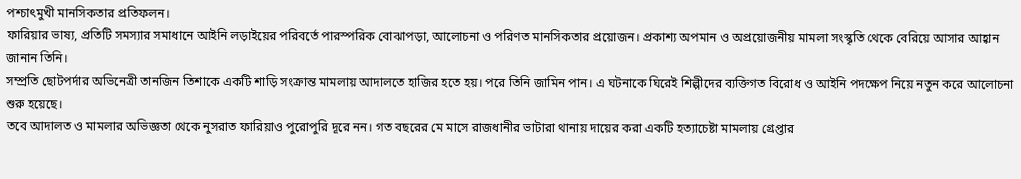পশ্চাৎমুখী মানসিকতার প্রতিফলন।
ফারিয়ার ভাষ্য, প্রতিটি সমস্যার সমাধানে আইনি লড়াইয়ের পরিবর্তে পারস্পরিক বোঝাপড়া, আলোচনা ও পরিণত মানসিকতার প্রয়োজন। প্রকাশ্য অপমান ও অপ্রয়োজনীয় মামলা সংস্কৃতি থেকে বেরিয়ে আসার আহ্বান জানান তিনি।
সম্প্রতি ছোটপর্দার অভিনেত্রী তানজিন তিশাকে একটি শাড়ি সংক্রান্ত মামলায় আদালতে হাজির হতে হয়। পরে তিনি জামিন পান। এ ঘটনাকে ঘিরেই শিল্পীদের ব্যক্তিগত বিরোধ ও আইনি পদক্ষেপ নিয়ে নতুন করে আলোচনা শুরু হয়েছে।
তবে আদালত ও মামলার অভিজ্ঞতা থেকে নুসরাত ফারিয়াও পুরোপুরি দূরে নন। গত বছরের মে মাসে রাজধানীর ভাটারা থানায় দায়ের করা একটি হত্যাচেষ্টা মামলায় গ্রেপ্তার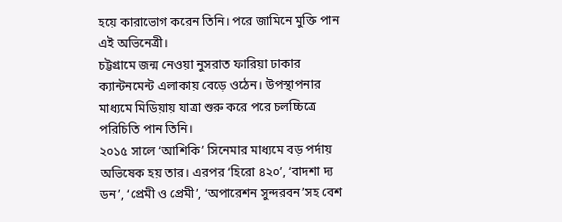হয়ে কারাভোগ করেন তিনি। পরে জামিনে মুক্তি পান এই অভিনেত্রী।
চট্টগ্রামে জন্ম নেওয়া নুসরাত ফারিয়া ঢাকার ক্যান্টনমেন্ট এলাকায় বেড়ে ওঠেন। উপস্থাপনার মাধ্যমে মিডিয়ায় যাত্রা শুরু করে পরে চলচ্চিত্রে পরিচিতি পান তিনি।
২০১৫ সালে ‘আশিকি’ সিনেমার মাধ্যমে বড় পর্দায় অভিষেক হয় তার। এরপর ‘হিরো ৪২০’, ‘বাদশা দ্য ডন’, ‘প্রেমী ও প্রেমী’, ‘অপারেশন সুন্দরবন’সহ বেশ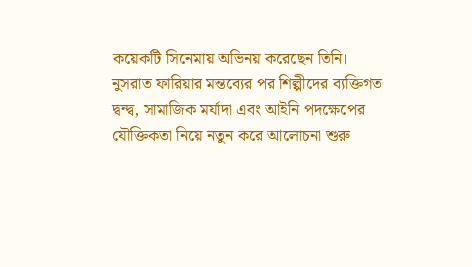কয়েকটি সিনেমায় অভিনয় করেছেন তিনি।
নুসরাত ফারিয়ার মন্তব্যের পর শিল্পীদের ব্যক্তিগত দ্বন্দ্ব, সামাজিক মর্যাদা এবং আইনি পদক্ষেপের যৌক্তিকতা নিয়ে নতুন করে আলোচনা শুরু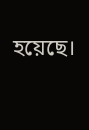হয়েছে।